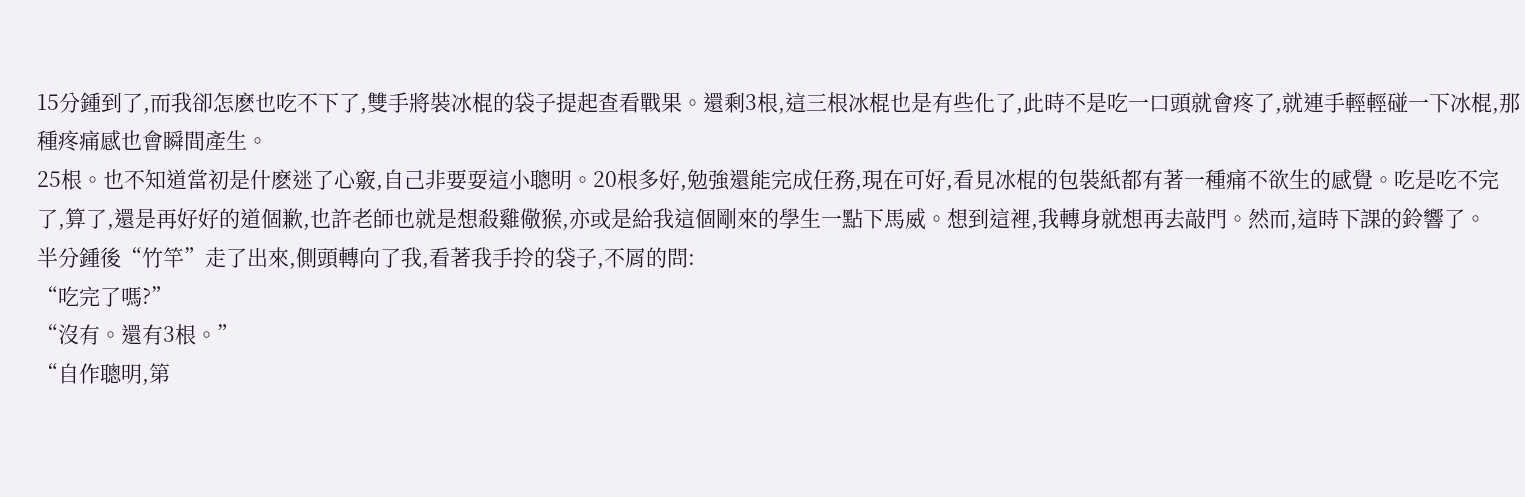15分鍾到了,而我卻怎麽也吃不下了,雙手將裝冰棍的袋子提起查看戰果。還剩3根,這三根冰棍也是有些化了,此時不是吃一口頭就會疼了,就連手輕輕碰一下冰棍,那種疼痛感也會瞬間產生。
25根。也不知道當初是什麽迷了心竅,自己非要耍這小聰明。20根多好,勉強還能完成任務,現在可好,看見冰棍的包裝紙都有著一種痛不欲生的感覺。吃是吃不完了,算了,還是再好好的道個歉,也許老師也就是想殺雞儆猴,亦或是給我這個剛來的學生一點下馬威。想到這裡,我轉身就想再去敲門。然而,這時下課的鈴響了。
半分鍾後“竹竿”走了出來,側頭轉向了我,看著我手拎的袋子,不屑的問:
“吃完了嗎?”
“沒有。還有3根。”
“自作聰明,第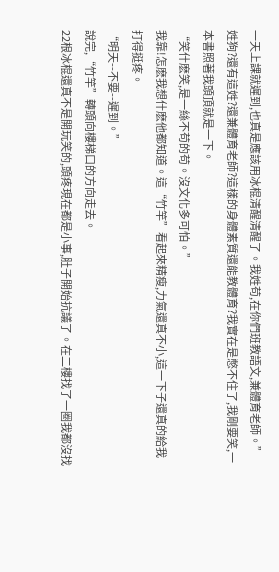一天上課就遲到,也真是應該用冰棍清醒清醒了。我姓苟,在你們班教語文,兼體育老師。”
姓狗?還有這姓?還兼體育老師?這樣的身體素質還能教體育?我實在是憋不住了,我剛要笑,一本書照著我頭頂就是一下。
“笑什麽笑,是一絲不苟的苟。沒文化多可怕。”
我靠!怎麽我想什麽他都知道。這“竹竿”看起來精瘦,力氣還真不小,這一下子還真的給我打得挺疼。
“明天--不要--遲到。”
說完,“竹竿”轉頭向樓梯口的方向走去。
22根冰棍還真不是開玩笑的,頭疼現在都是小事,肚子開始抗議了。在二樓找了一圈我都沒找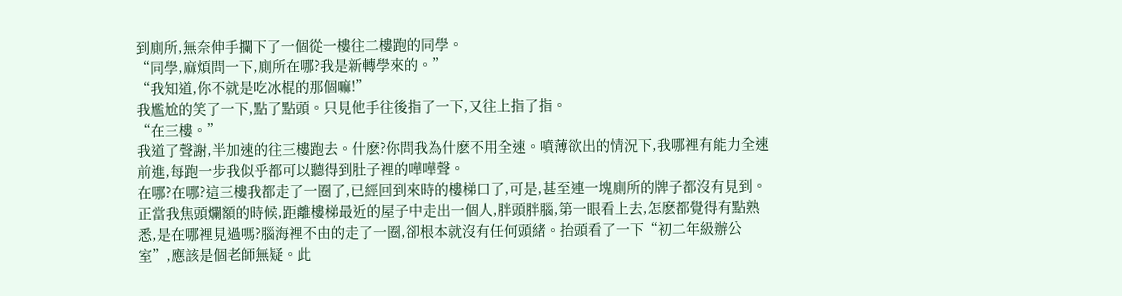到廁所,無奈伸手攔下了一個從一樓往二樓跑的同學。
“同學,麻煩問一下,廁所在哪?我是新轉學來的。”
“我知道,你不就是吃冰棍的那個嘛!”
我尷尬的笑了一下,點了點頭。只見他手往後指了一下,又往上指了指。
“在三樓。”
我道了聲謝,半加速的往三樓跑去。什麽?你問我為什麽不用全速。噴薄欲出的情況下,我哪裡有能力全速前進,每跑一步我似乎都可以聽得到肚子裡的嘩嘩聲。
在哪?在哪?這三樓我都走了一圈了,已經回到來時的樓梯口了,可是,甚至連一塊廁所的牌子都沒有見到。正當我焦頭爛額的時候,距離樓梯最近的屋子中走出一個人,胖頭胖腦,第一眼看上去,怎麽都覺得有點熟悉,是在哪裡見過嗎?腦海裡不由的走了一圈,卻根本就沒有任何頭緒。抬頭看了一下“初二年級辦公室”,應該是個老師無疑。此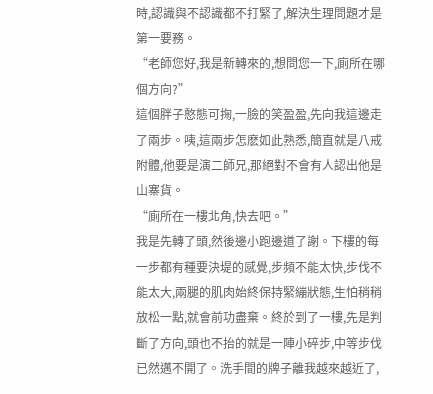時,認識與不認識都不打緊了,解決生理問題才是第一要務。
“老師您好,我是新轉來的,想問您一下,廁所在哪個方向?”
這個胖子憨態可掬,一臉的笑盈盈,先向我這邊走了兩步。咦,這兩步怎麽如此熟悉,簡直就是八戒附體,他要是演二師兄,那絕對不會有人認出他是山寨貨。
“廁所在一樓北角,快去吧。”
我是先轉了頭,然後邊小跑邊道了謝。下樓的每一步都有種要決堤的感覺,步頻不能太快,步伐不能太大,兩腿的肌肉始終保持緊繃狀態,生怕稍稍放松一點,就會前功盡棄。終於到了一樓,先是判斷了方向,頭也不抬的就是一陣小碎步,中等步伐已然邁不開了。洗手間的牌子離我越來越近了,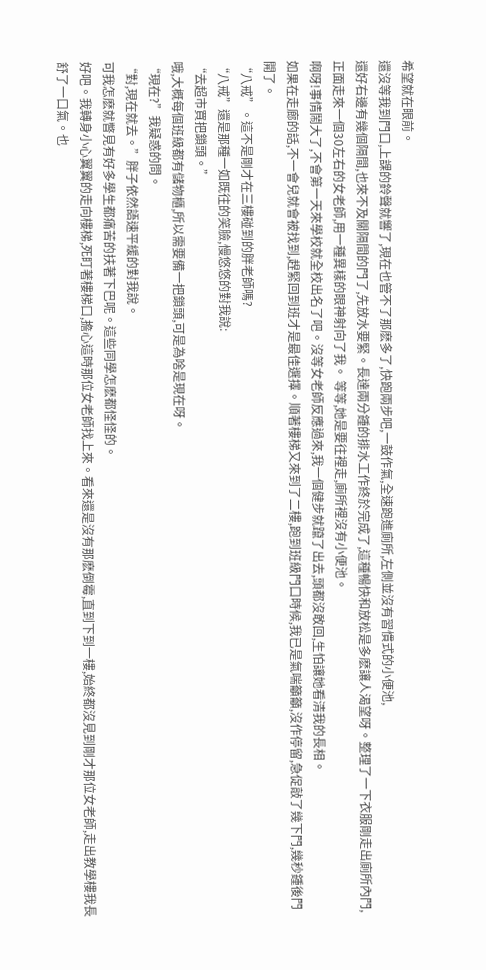希望就在眼前。
還沒等我到門口,上課的鈴聲就響了,現在也管不了那麽多了,快跑兩步吧,一鼓作氣,全速跑進廁所,左側並沒有習慣式的小便池,
還好右邊有幾個隔間,也來不及關隔間的門了,先放水要緊。長達兩分鍾的排水工作終於完成了,這種暢快和放松是多麽讓人渴望呀。整理了一下衣服剛走出廁所內門,正面走來一個30左右的女老師,用一種異樣的眼神射向了我。 等等,她是要往裡走,廁所裡沒有小便池。
啊呀!事情鬧大了,不會第一天來學校就全校出名了吧。沒等女老師反應過來,我一個健步就躥了出去,頭都沒敢回,生怕讓她看清我的長相。
如果在走廊的話,不一會兒就會被找到,趕緊回到班才是最佳選擇。順著樓梯又來到了二樓,跑到班級門口時候,我已是氣喘籲籲,沒作停留,急促敲了幾下門,幾秒鍾後門開了。
“八戒”。這不是剛才在三樓碰到的胖老師嗎?
“八戒”還是那種一如既往的笑臉,慢悠悠的對我說:
“去超市買把鎖頭。”
哦,大概每個班級都有儲物櫃,所以需要備一把鎖頭,可是為啥是現在呀。
“現在?”我疑惑的問。
“對,現在就去。”胖子依然語速平緩的對我說。
可我怎麽就瞥見有好多學生都痛苦的扶著下巴呢。這些同學怎麽都怪怪的。
好吧。我轉身小心翼翼的走向樓梯,死盯著樓梯口,擔心這時那位女老師找上來。看來還是沒有那麽倒霉,直到下到一樓,始終都沒見到剛才那位女老師,走出教學樓我長舒了一口氣。也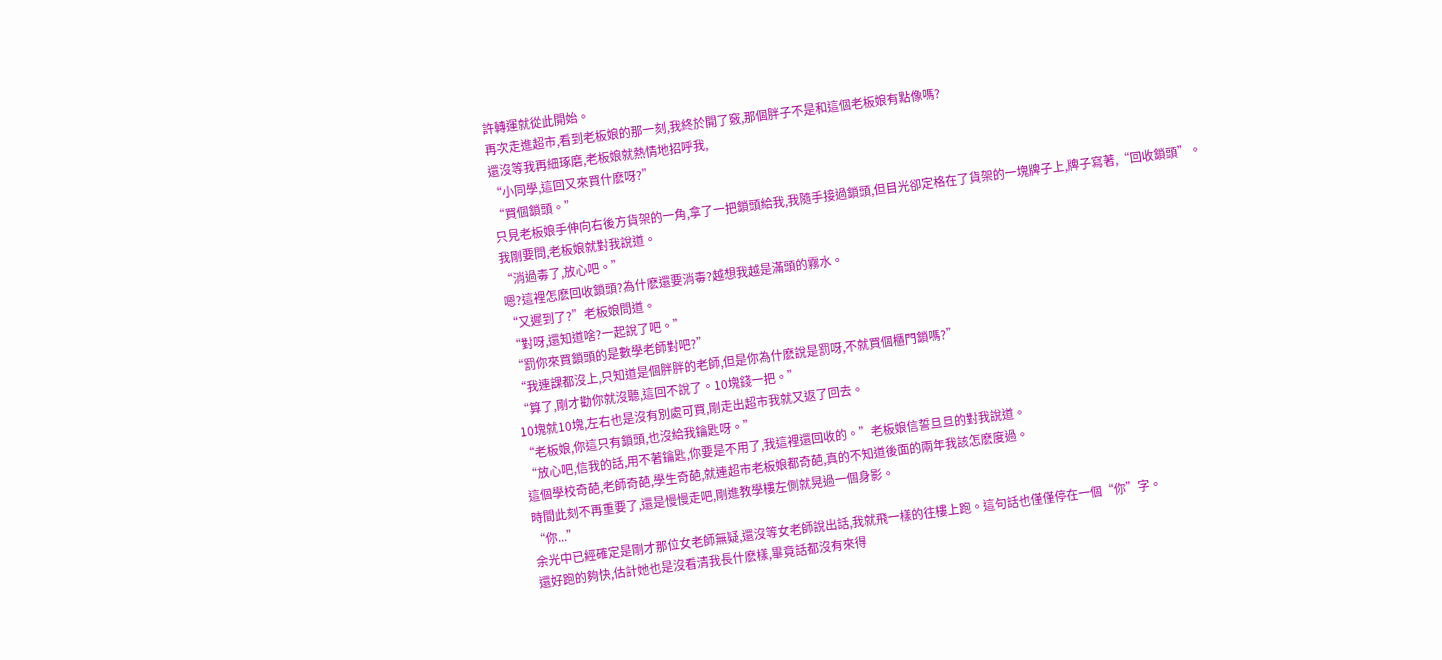許轉運就從此開始。
再次走進超市,看到老板娘的那一刻,我終於開了竅,那個胖子不是和這個老板娘有點像嗎?
還沒等我再細琢磨,老板娘就熱情地招呼我,
“小同學,這回又來買什麽呀?”
“買個鎖頭。”
只見老板娘手伸向右後方貨架的一角,拿了一把鎖頭給我,我隨手接過鎖頭,但目光卻定格在了貨架的一塊牌子上,牌子寫著,“回收鎖頭”。
我剛要問,老板娘就對我說道。
“消過毒了,放心吧。”
嗯?這裡怎麽回收鎖頭?為什麽還要消毒?越想我越是滿頭的霧水。
“又遲到了?”老板娘問道。
“對呀,還知道啥?一起說了吧。”
“罰你來買鎖頭的是數學老師對吧?”
“我連課都沒上,只知道是個胖胖的老師,但是你為什麽說是罰呀,不就買個櫃門鎖嗎?”
“算了,剛才勸你就沒聽,這回不說了。10塊錢一把。”
10塊就10塊,左右也是沒有別處可買,剛走出超市我就又返了回去。
“老板娘,你這只有鎖頭,也沒給我鑰匙呀。”
“放心吧,信我的話,用不著鑰匙,你要是不用了,我這裡還回收的。”老板娘信誓旦旦的對我說道。
這個學校奇葩,老師奇葩,學生奇葩,就連超市老板娘都奇葩,真的不知道後面的兩年我該怎麽度過。
時間此刻不再重要了,還是慢慢走吧,剛進教學樓左側就晃過一個身影。
“你...”
余光中已經確定是剛才那位女老師無疑,還沒等女老師說出話,我就飛一樣的往樓上跑。這句話也僅僅停在一個“你”字。
還好跑的夠快,估計她也是沒看清我長什麽樣,畢竟話都沒有來得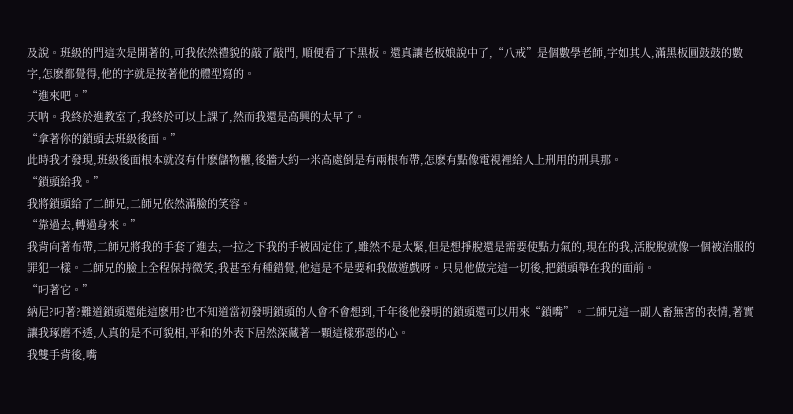及說。班級的門這次是開著的,可我依然禮貌的敲了敲門, 順便看了下黑板。還真讓老板娘說中了,“八戒”是個數學老師,字如其人,滿黑板圓鼓鼓的數字,怎麽都覺得,他的字就是按著他的體型寫的。
“進來吧。”
天呐。我終於進教室了,我終於可以上課了,然而我還是高興的太早了。
“拿著你的鎖頭去班級後面。”
此時我才發現,班級後面根本就沒有什麽儲物櫃,後牆大約一米高處倒是有兩根布帶,怎麽有點像電視裡給人上刑用的刑具那。
“鎖頭給我。”
我將鎖頭給了二師兄,二師兄依然滿臉的笑容。
“靠過去,轉過身來。”
我背向著布帶,二師兄將我的手套了進去,一拉之下我的手被固定住了,雖然不是太緊,但是想掙脫還是需要使點力氣的,現在的我,活脫脫就像一個被治服的罪犯一樣。二師兄的臉上全程保持微笑,我甚至有種錯覺,他這是不是要和我做遊戲呀。只見他做完這一切後,把鎖頭舉在我的面前。
“叼著它。”
納尼?叼著?難道鎖頭還能這麽用?也不知道當初發明鎖頭的人會不會想到,千年後他發明的鎖頭還可以用來“鎖嘴”。二師兄這一副人畜無害的表情,著實讓我琢磨不透,人真的是不可貌相,平和的外表下居然深藏著一顆這樣邪惡的心。
我雙手背後,嘴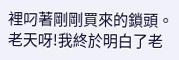裡叼著剛剛買來的鎖頭。
老天呀!我終於明白了老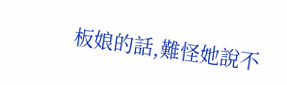板娘的話,難怪她說不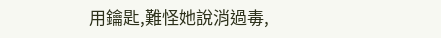用鑰匙,難怪她說消過毒,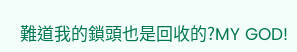難道我的鎖頭也是回收的?MY GOD!